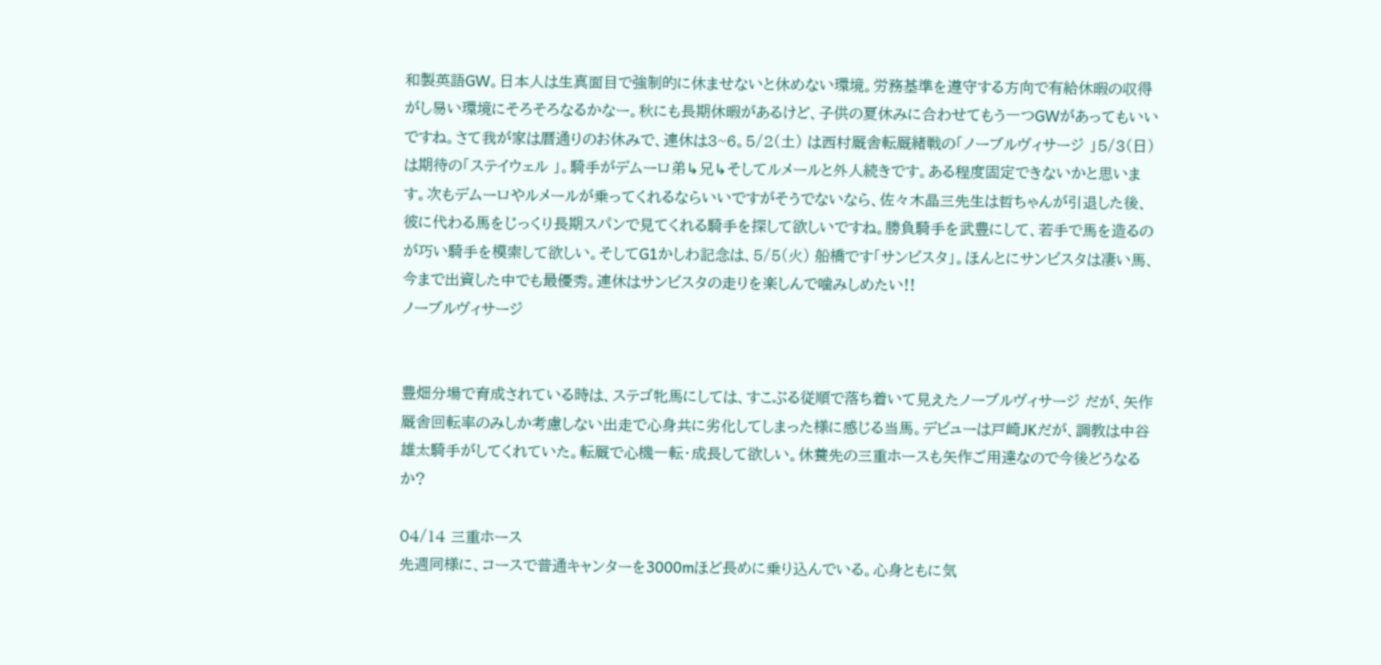和製英語GW。日本人は生真面目で強制的に休ませないと休めない環境。労務基準を遵守する方向で有給休暇の収得がし易い環境にそろそろなるかなー。秋にも長期休暇があるけど、子供の夏休みに合わせてもう一つGWがあってもいいですね。さて我が家は暦通りのお休みで、連休は3~6。5/2(土) は西村厩舎転厩緒戦の「ノーブルヴィサージ 」5/3(日) は期待の「ステイウェル 」。騎手がデムーロ弟↳兄↳そしてルメールと外人続きです。ある程度固定できないかと思います。次もデムーロやルメールが乗ってくれるならいいですがそうでないなら、佐々木晶三先生は哲ちゃんが引退した後、彼に代わる馬をじっくり長期スパンで見てくれる騎手を探して欲しいですね。勝負騎手を武豊にして、若手で馬を造るのが巧い騎手を模索して欲しい。そしてG1かしわ記念は、5/5(火) 船橋です「サンビスタ」。ほんとにサンビスタは凄い馬、今まで出資した中でも最優秀。連休はサンビスタの走りを楽しんで噛みしめたい!!
ノーブルヴィサージ


豊畑分場で育成されている時は、ステゴ牝馬にしては、すこぶる従順で落ち着いて見えたノーブルヴィサージ だが、矢作厩舎回転率のみしか考慮しない出走で心身共に劣化してしまった様に感じる当馬。デビューは戸崎JKだが、調教は中谷雄太騎手がしてくれていた。転厩で心機一転・成長して欲しい。休養先の三重ホースも矢作ご用達なので今後どうなるか?

04/14 三重ホース
先週同様に、コースで普通キャンターを3000mほど長めに乗り込んでいる。心身ともに気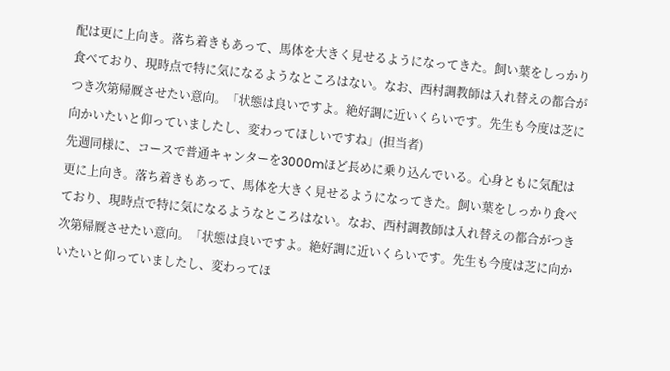配は更に上向き。落ち着きもあって、馬体を大きく見せるようになってきた。飼い葉をしっかり食べており、現時点で特に気になるようなところはない。なお、西村調教師は入れ替えの都合がつき次第帰厩させたい意向。「状態は良いですよ。絶好調に近いくらいです。先生も今度は芝に向かいたいと仰っていましたし、変わってほしいですね」(担当者)
先週同様に、コースで普通キャンターを3000mほど長めに乗り込んでいる。心身ともに気配は更に上向き。落ち着きもあって、馬体を大きく見せるようになってきた。飼い葉をしっかり食べており、現時点で特に気になるようなところはない。なお、西村調教師は入れ替えの都合がつき次第帰厩させたい意向。「状態は良いですよ。絶好調に近いくらいです。先生も今度は芝に向かいたいと仰っていましたし、変わってほ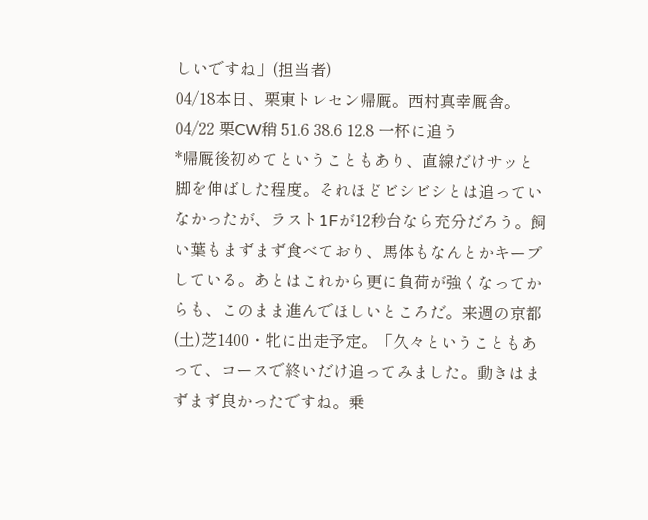しいですね」(担当者)
04/18本日、栗東トレセン帰厩。西村真幸厩舎。
04/22 栗CW稍 51.6 38.6 12.8 一杯に追う
*帰厩後初めてということもあり、直線だけサッと脚を伸ばした程度。それほどビシビシとは追っていなかったが、ラスト1Fが12秒台なら充分だろう。飼い葉もまずまず食べており、馬体もなんとかキープしている。あとはこれから更に負荷が強くなってからも、このまま進んでほしいところだ。来週の京都(土)芝1400・牝に出走予定。「久々ということもあって、コースで終いだけ追ってみました。動きはまずまず良かったですね。乗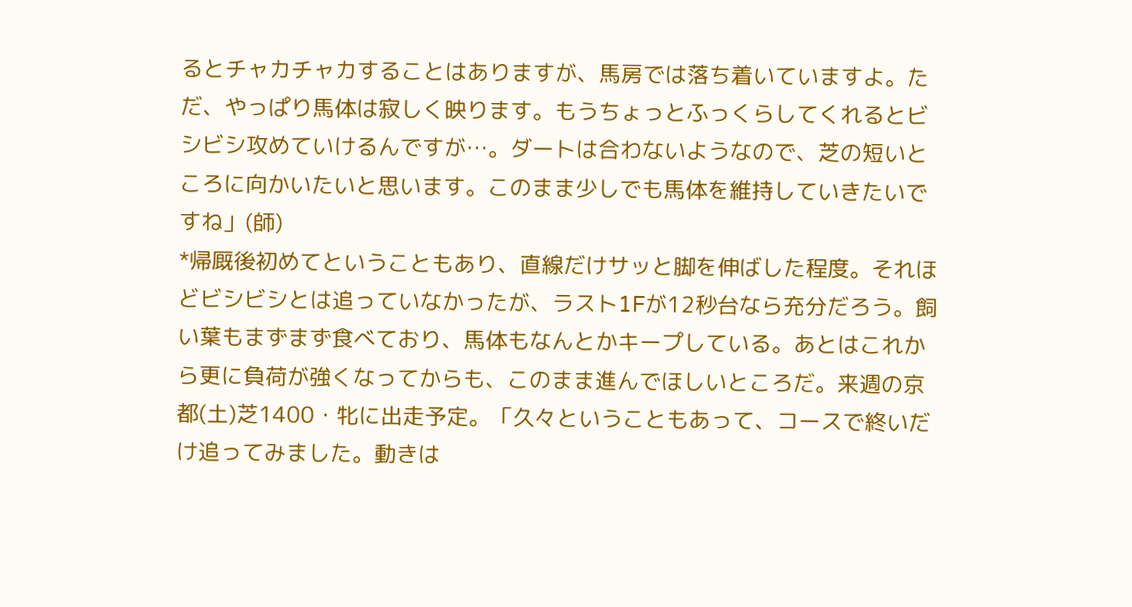るとチャカチャカすることはありますが、馬房では落ち着いていますよ。ただ、やっぱり馬体は寂しく映ります。もうちょっとふっくらしてくれるとビシビシ攻めていけるんですが…。ダートは合わないようなので、芝の短いところに向かいたいと思います。このまま少しでも馬体を維持していきたいですね」(師)
*帰厩後初めてということもあり、直線だけサッと脚を伸ばした程度。それほどビシビシとは追っていなかったが、ラスト1Fが12秒台なら充分だろう。飼い葉もまずまず食べており、馬体もなんとかキープしている。あとはこれから更に負荷が強くなってからも、このまま進んでほしいところだ。来週の京都(土)芝1400・牝に出走予定。「久々ということもあって、コースで終いだけ追ってみました。動きは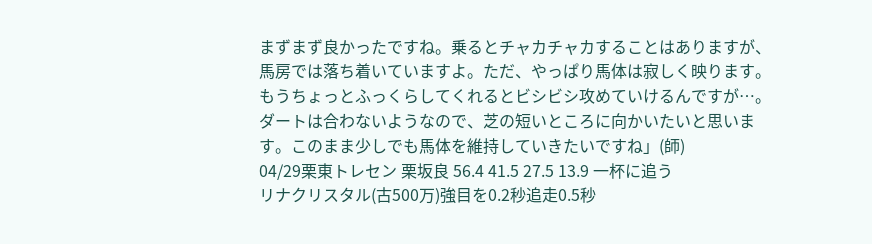まずまず良かったですね。乗るとチャカチャカすることはありますが、馬房では落ち着いていますよ。ただ、やっぱり馬体は寂しく映ります。もうちょっとふっくらしてくれるとビシビシ攻めていけるんですが…。ダートは合わないようなので、芝の短いところに向かいたいと思います。このまま少しでも馬体を維持していきたいですね」(師)
04/29栗東トレセン 栗坂良 56.4 41.5 27.5 13.9 一杯に追う
リナクリスタル(古500万)強目を0.2秒追走0.5秒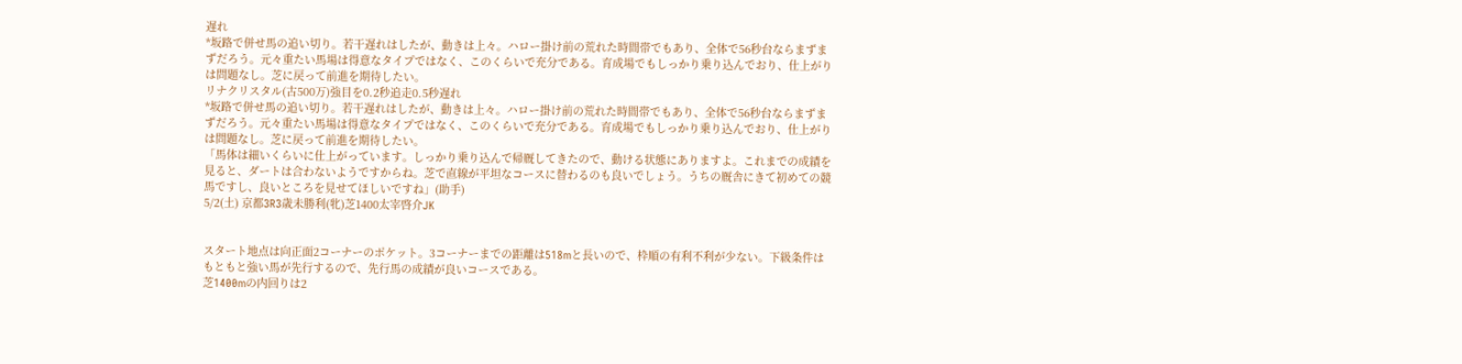遅れ
*坂路で併せ馬の追い切り。若干遅れはしたが、動きは上々。ハロー掛け前の荒れた時間帯でもあり、全体で56秒台ならまずまずだろう。元々重たい馬場は得意なタイプではなく、このくらいで充分である。育成場でもしっかり乗り込んでおり、仕上がりは問題なし。芝に戻って前進を期待したい。
リナクリスタル(古500万)強目を0.2秒追走0.5秒遅れ
*坂路で併せ馬の追い切り。若干遅れはしたが、動きは上々。ハロー掛け前の荒れた時間帯でもあり、全体で56秒台ならまずまずだろう。元々重たい馬場は得意なタイプではなく、このくらいで充分である。育成場でもしっかり乗り込んでおり、仕上がりは問題なし。芝に戻って前進を期待したい。
「馬体は細いくらいに仕上がっています。しっかり乗り込んで帰厩してきたので、動ける状態にありますよ。これまでの成績を見ると、ダートは合わないようですからね。芝で直線が平坦なコースに替わるのも良いでしょう。うちの厩舎にきて初めての競馬ですし、良いところを見せてほしいですね」(助手)
5/2(土) 京都3R3歳未勝利(牝)芝1400太宰啓介JK


スタート地点は向正面2コーナーのポケット。3コーナーまでの距離は518mと長いので、枠順の有利不利が少ない。下級条件はもともと強い馬が先行するので、先行馬の成績が良いコースである。
芝1400mの内回りは2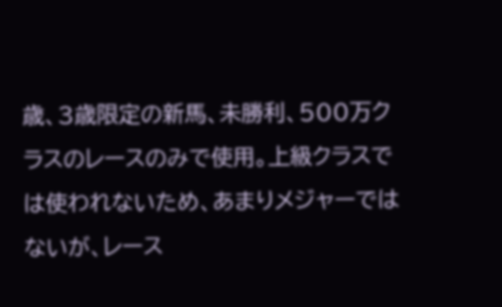歳、3歳限定の新馬、未勝利、500万クラスのレースのみで使用。上級クラスでは使われないため、あまりメジャーではないが、レース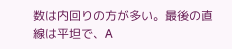数は内回りの方が多い。最後の直線は平坦で、A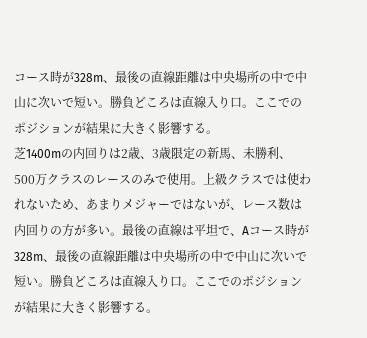コース時が328m、最後の直線距離は中央場所の中で中山に次いで短い。勝負どころは直線入り口。ここでのポジションが結果に大きく影響する。
芝1400mの内回りは2歳、3歳限定の新馬、未勝利、500万クラスのレースのみで使用。上級クラスでは使われないため、あまりメジャーではないが、レース数は内回りの方が多い。最後の直線は平坦で、Aコース時が328m、最後の直線距離は中央場所の中で中山に次いで短い。勝負どころは直線入り口。ここでのポジションが結果に大きく影響する。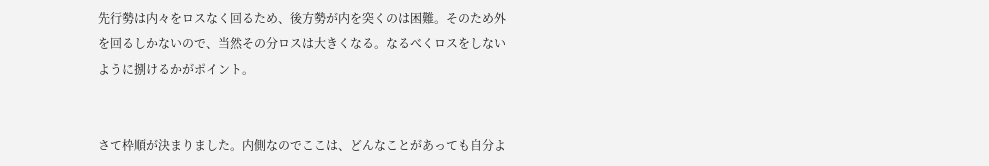先行勢は内々をロスなく回るため、後方勢が内を突くのは困難。そのため外を回るしかないので、当然その分ロスは大きくなる。なるべくロスをしないように捌けるかがポイント。


さて枠順が決まりました。内側なのでここは、どんなことがあっても自分よ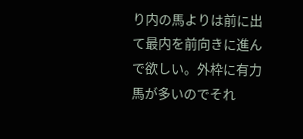り内の馬よりは前に出て最内を前向きに進んで欲しい。外枠に有力馬が多いのでそれ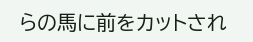らの馬に前をカットされ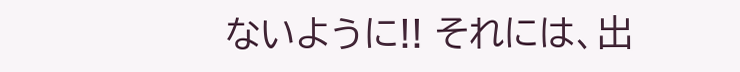ないように!! それには、出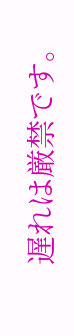遅れは厳禁です。